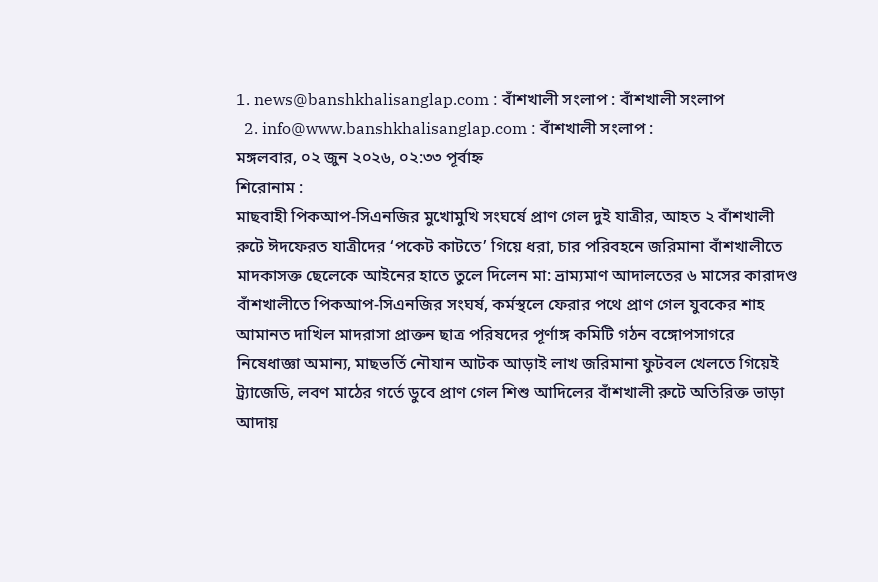1. news@banshkhalisanglap.com : বাঁশখালী সংলাপ : বাঁশখালী সংলাপ
  2. info@www.banshkhalisanglap.com : বাঁশখালী সংলাপ :
মঙ্গলবার, ০২ জুন ২০২৬, ০২:৩৩ পূর্বাহ্ন
শিরোনাম :
মাছবাহী পিকআপ-সিএনজির মুখোমুখি সংঘর্ষে প্রাণ গেল দুই যাত্রীর, আহত ২ বাঁশখালী রুটে ঈদফেরত যাত্রীদের ‘পকেট কাটতে’ গিয়ে ধরা, চার পরিবহনে জরিমানা বাঁশখালীতে মাদকাসক্ত ছেলেকে আইনের হাতে তুলে দিলেন মা: ভ্রাম্যমাণ আদালতের ৬ মাসের কারাদণ্ড বাঁশখালীতে পিকআপ-সিএনজির সংঘর্ষ, কর্মস্থলে ফেরার পথে প্রাণ গেল যুবকের শাহ আমানত দাখিল মাদরাসা প্রাক্তন ছাত্র পরিষদের পূর্ণাঙ্গ কমিটি গঠন বঙ্গোপসাগরে নিষেধাজ্ঞা অমান্য, মাছভর্তি নৌযান আটক আড়াই লাখ জরিমানা ফুটবল খেলতে গিয়েই ট্র্যাজেডি, লবণ মাঠের গর্তে ডুবে প্রাণ গেল শিশু আদিলের বাঁশখালী রুটে অতিরিক্ত ভাড়া আদায়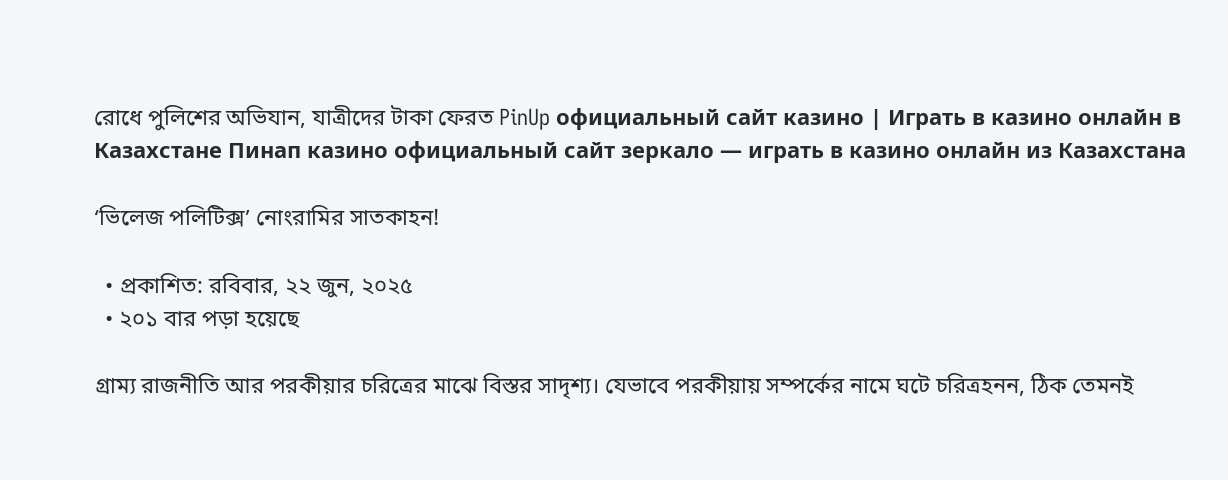রোধে পুলিশের অভিযান, যাত্রীদের টাকা ফেরত PinUp официальный сайт казино | Играть в казино онлайн в Казахстане Пинап казино официальный сайт зеркало — играть в казино онлайн из Казахстана

‘ভিলেজ পলিটিক্স’ নোংরামির সাতকাহন!

  • প্রকাশিত: রবিবার, ২২ জুন, ২০২৫
  • ২০১ বার পড়া হয়েছে

গ্রাম্য রাজনীতি আর পরকীয়ার চরিত্রের মাঝে বিস্তর সাদৃশ্য। যেভাবে পরকীয়ায় সম্পর্কের নামে ঘটে চরিত্রহনন, ঠিক তেমনই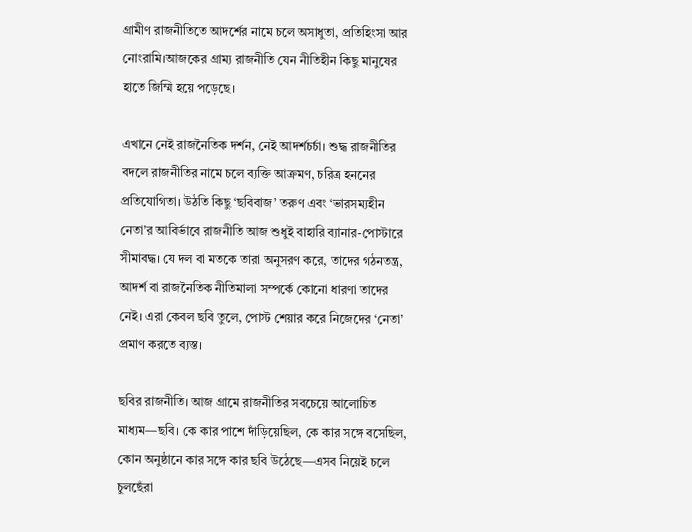গ্রামীণ রাজনীতিতে আদর্শের নামে চলে অসাধুতা, প্রতিহিংসা আর নোংরামি।আজকের গ্রাম্য রাজনীতি যেন নীতিহীন কিছু মানুষের হাতে জিম্মি হয়ে পড়েছে।

এখানে নেই রাজনৈতিক দর্শন, নেই আদর্শচর্চা। শুদ্ধ রাজনীতির বদলে রাজনীতির নামে চলে ব্যক্তি আক্রমণ, চরিত্র হননের প্রতিযোগিতা। উঠতি কিছু ‘ছবিবাজ’ তরুণ এবং ‘ভারসম্যহীন নেতা’র আবির্ভাবে রাজনীতি আজ শুধুই বাহারি ব্যানার-পোস্টারে সীমাবদ্ধ। যে দল বা মতকে তারা অনুসরণ করে, তাদের গঠনতন্ত্র, আদর্শ বা রাজনৈতিক নীতিমালা সম্পর্কে কোনো ধারণা তাদের নেই। এরা কেবল ছবি তুলে, পোস্ট শেয়ার করে নিজেদের ‘নেতা’ প্রমাণ করতে ব্যস্ত।

ছবির রাজনীতি। আজ গ্রামে রাজনীতির সবচেয়ে আলোচিত মাধ্যম—ছবি। কে কার পাশে দাঁড়িয়েছিল, কে কার সঙ্গে বসেছিল, কোন অনুষ্ঠানে কার সঙ্গে কার ছবি উঠেছে—এসব নিয়েই চলে চুলছেঁরা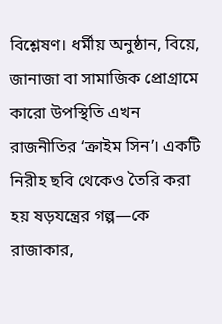বিশ্লেষণ। ধর্মীয় অনুষ্ঠান, বিয়ে, জানাজা বা সামাজিক প্রোগ্রামে কারো উপস্থিতি এখন রাজনীতির ‘ক্রাইম সিন’। একটি নিরীহ ছবি থেকেও তৈরি করা হয় ষড়যন্ত্রের গল্প—কে রাজাকার,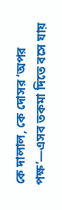কে দালাল, কে দোসর ‘অপর পক্ষ’—এসব তকমা দিতে বসে যায়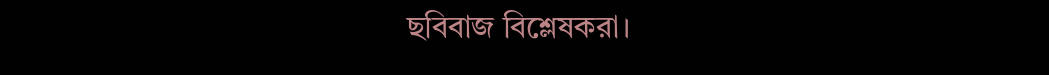ছবিবাজ বিশ্লেষকরা।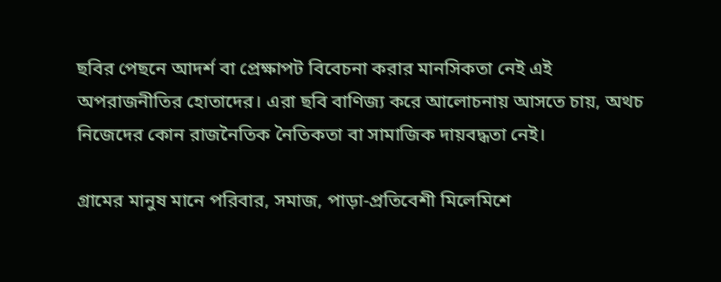ছবির পেছনে আদর্শ বা প্রেক্ষাপট বিবেচনা করার মানসিকতা নেই এই অপরাজনীতির হোতাদের। এরা ছবি বাণিজ্য করে আলোচনায় আসতে চায়, অথচ নিজেদের কোন রাজনৈতিক নৈতিকতা বা সামাজিক দায়বদ্ধতা নেই।

গ্রামের মানুষ মানে পরিবার, সমাজ, পাড়া-প্রতিবেশী মিলেমিশে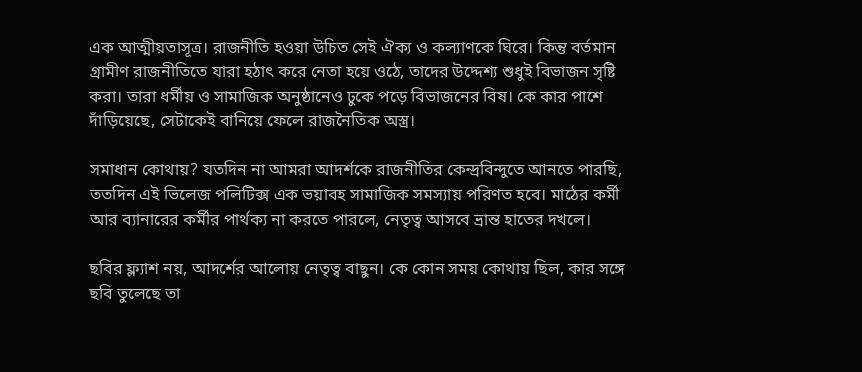এক আত্মীয়তাসূত্র। রাজনীতি হওয়া উচিত সেই ঐক্য ও কল্যাণকে ঘিরে। কিন্তু বর্তমান গ্রামীণ রাজনীতিতে যারা হঠাৎ করে নেতা হয়ে ওঠে, তাদের উদ্দেশ্য শুধুই বিভাজন সৃষ্টি করা। তারা ধর্মীয় ও সামাজিক অনুষ্ঠানেও ঢুকে পড়ে বিভাজনের বিষ। কে কার পাশে দাঁড়িয়েছে, সেটাকেই বানিয়ে ফেলে রাজনৈতিক অস্ত্র।

সমাধান কোথায়? যতদিন না আমরা আদর্শকে রাজনীতির কেন্দ্রবিন্দুতে আনতে পারছি, ততদিন এই ভিলেজ পলিটিক্স এক ভয়াবহ সামাজিক সমস্যায় পরিণত হবে। মাঠের কর্মী আর ব্যানারের কর্মীর পার্থক্য না করতে পারলে, নেতৃত্ব আসবে ভ্রান্ত হাতের দখলে।

ছবির ফ্ল্যাশ নয়, আদর্শের আলোয় নেতৃত্ব বাছুন। কে কোন সময় কোথায় ছিল, কার সঙ্গে ছবি তুলেছে তা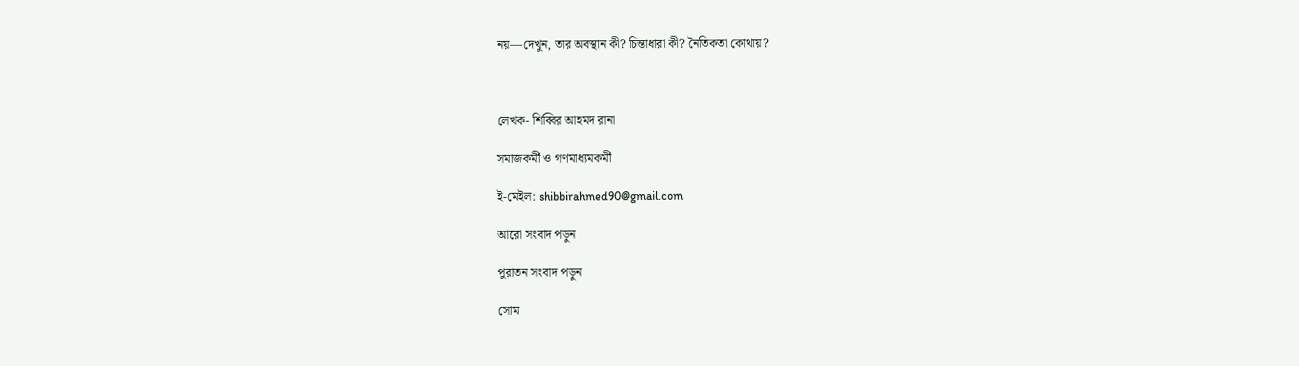নয়—দেখুন, তার অবস্থান কী? চিন্তাধারা কী? নৈতিকতা কোথায়?



লেখক- শিব্বির আহমদ রানা

সমাজকর্মী ও গণমাধ্যমকর্মী

ই-মেইল: shibbirahmed90@gmail.com

আরো সংবাদ পড়ুন

পুরাতন সংবাদ পড়ুন

সোম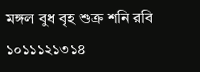মঙ্গল বুধ বৃহ শুক্র শনি রবি
১০১১১২১৩১৪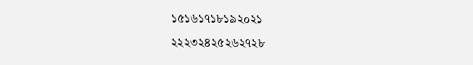১৫১৬১৭১৮১৯২০২১
২২২৩২৪২৫২৬২৭২৮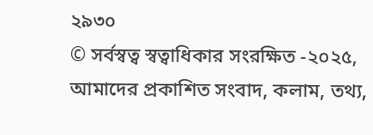২৯৩০
© সর্বস্বত্ব স্বত্বাধিকার সংরক্ষিত -২০২৫, আমাদের প্রকাশিত সংবাদ, কলাম, তথ্য,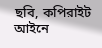ছবি, কপিরাইট আইনে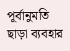পূর্বানুমতি ছাড়া ব্যবহার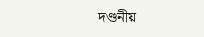দণ্ডনীয়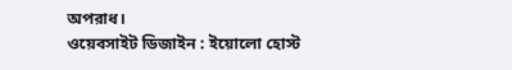অপরাধ।
ওয়েবসাইট ডিজাইন : ইয়োলো হোস্ট